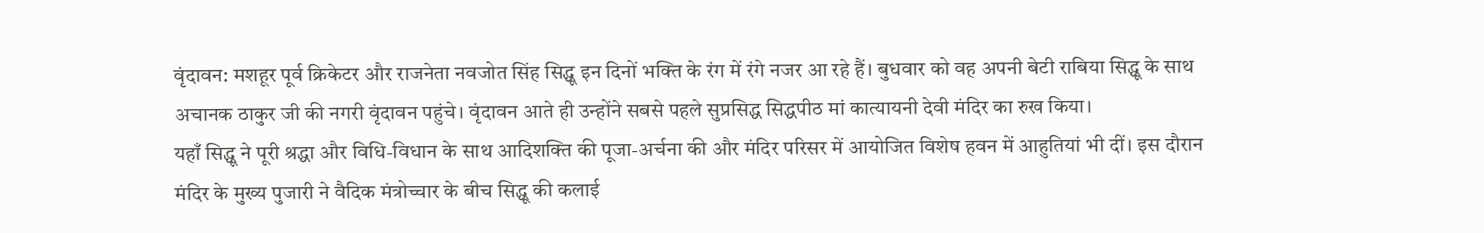वृंदावन: मशहूर पूर्व क्रिकेटर और राजनेता नवजोत सिंह सिद्धू इन दिनों भक्ति के रंग में रंगे नजर आ रहे हैं। बुधवार को वह अपनी बेटी राबिया सिद्धू के साथ अचानक ठाकुर जी की नगरी वृंदावन पहुंचे। वृंदावन आते ही उन्होंने सबसे पहले सुप्रसिद्ध सिद्धपीठ मां कात्यायनी देवी मंदिर का रुख किया।
यहाँ सिद्धू ने पूरी श्रद्धा और विधि-विधान के साथ आदिशक्ति की पूजा-अर्चना की और मंदिर परिसर में आयोजित विशेष हवन में आहुतियां भी दीं। इस दौरान मंदिर के मुख्य पुजारी ने वैदिक मंत्रोच्चार के बीच सिद्धू की कलाई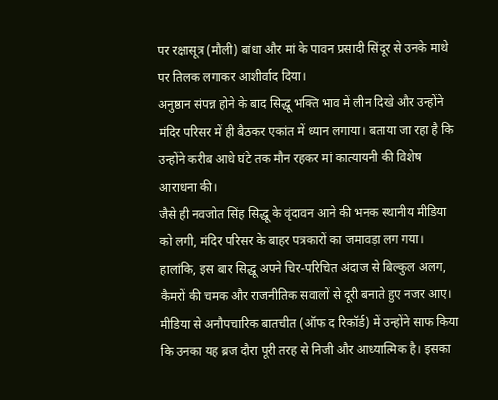पर रक्षासूत्र (मौली) बांधा और मां के पावन प्रसादी सिंदूर से उनके माथे पर तिलक लगाकर आशीर्वाद दिया।
अनुष्ठान संपन्न होने के बाद सिद्धू भक्ति भाव में लीन दिखे और उन्होंने मंदिर परिसर में ही बैठकर एकांत में ध्यान लगाया। बताया जा रहा है कि उन्होंने करीब आधे घंटे तक मौन रहकर मां कात्यायनी की विशेष आराधना की।
जैसे ही नवजोत सिंह सिद्धू के वृंदावन आने की भनक स्थानीय मीडिया को लगी, मंदिर परिसर के बाहर पत्रकारों का जमावड़ा लग गया। हालांकि, इस बार सिद्धू अपने चिर-परिचित अंदाज से बिल्कुल अलग, कैमरों की चमक और राजनीतिक सवालों से दूरी बनाते हुए नजर आए।
मीडिया से अनौपचारिक बातचीत (ऑफ द रिकॉर्ड) में उन्होंने साफ किया कि उनका यह ब्रज दौरा पूरी तरह से निजी और आध्यात्मिक है। इसका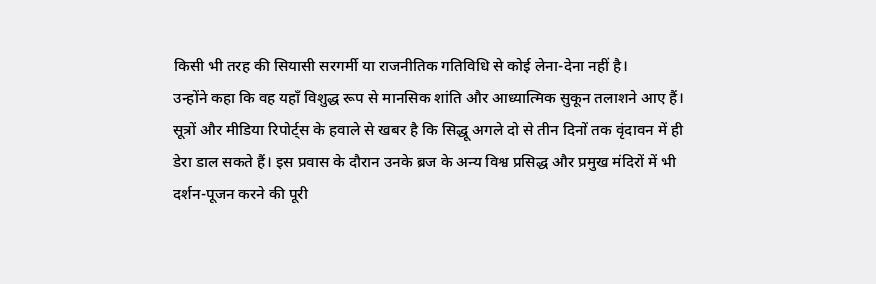किसी भी तरह की सियासी सरगर्मी या राजनीतिक गतिविधि से कोई लेना-देना नहीं है।
उन्होंने कहा कि वह यहाँ विशुद्ध रूप से मानसिक शांति और आध्यात्मिक सुकून तलाशने आए हैं। सूत्रों और मीडिया रिपोर्ट्स के हवाले से खबर है कि सिद्धू अगले दो से तीन दिनों तक वृंदावन में ही डेरा डाल सकते हैं। इस प्रवास के दौरान उनके ब्रज के अन्य विश्व प्रसिद्ध और प्रमुख मंदिरों में भी दर्शन-पूजन करने की पूरी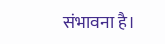संभावना है।